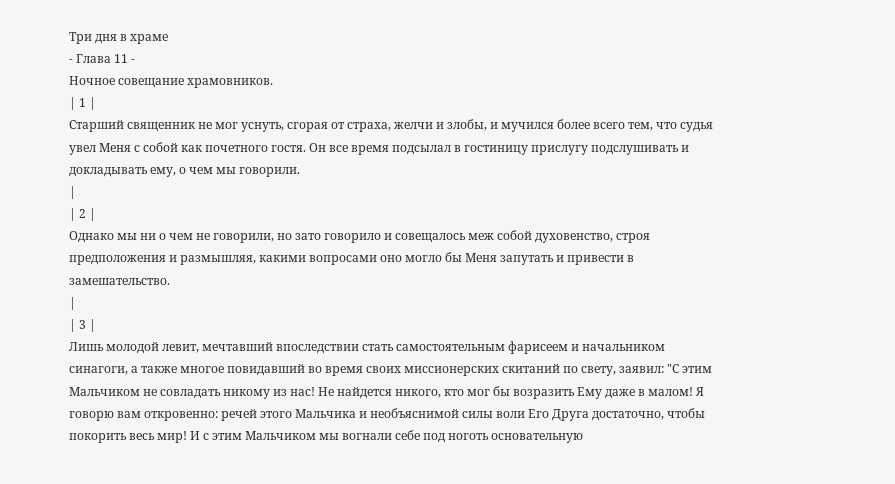Три дня в храме
- Глава 11 -
Ночное совещание храмовников.
| 1 |
Старший священник не мог уснуть, сгорая от страха, желчи и злобы, и мучился более всего тем, что судья увел Меня с собой как почетного гостя. Он все время подсылал в гостиницу прислугу подслушивать и докладывать ему, о чем мы говорили.
|
| 2 |
Однако мы ни о чем не говорили, но зато говорило и совещалось меж собой духовенство, строя предположения и размышляя, какими вопросами оно могло бы Меня запутать и привести в замешательство.
|
| 3 |
Лишь молодой левит, мечтавший впоследствии стать самостоятельным фарисеем и начальником синагоги, а также многое повидавший во время своих миссионерских скитаний по свету, заявил: "С этим Мальчиком не совладать никому из нас! Не найдется никого, кто мог бы возразить Ему даже в малом! Я говорю вам откровенно: речей этого Мальчика и необъяснимой силы воли Его Друга достаточно, чтобы покорить весь мир! И с этим Мальчиком мы вогнали себе под ноготь основательную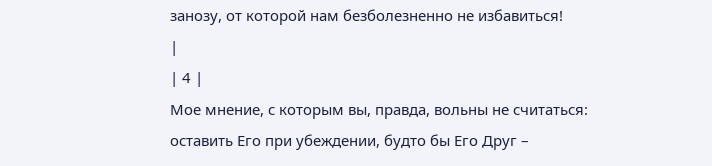занозу, от которой нам безболезненно не избавиться!
|
| 4 |
Мое мнение, с которым вы, правда, вольны не считаться: оставить Его при убеждении, будто бы Его Друг –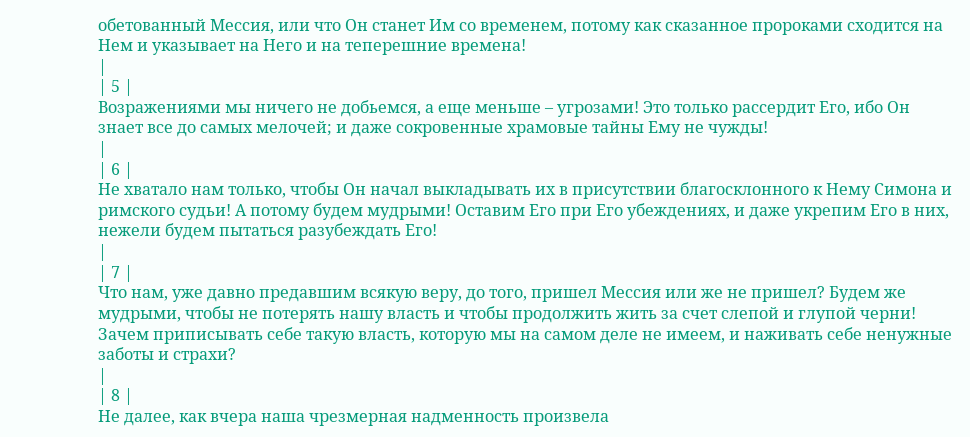обетованный Мессия, или что Он станет Им со временем, потому как сказанное пророками сходится на Нем и указывает на Него и на теперешние времена!
|
| 5 |
Возражениями мы ничего не добьемся, а еще меньше – угрозами! Это только рассердит Его, ибо Он знает все до самых мелочей; и даже сокровенные храмовые тайны Ему не чужды!
|
| 6 |
Не хватало нам только, чтобы Он начал выкладывать их в присутствии благосклонного к Нему Симона и римского судьи! А потому будем мудрыми! Оставим Его при Его убеждениях, и даже укрепим Его в них, нежели будем пытаться разубеждать Его!
|
| 7 |
Что нам, уже давно предавшим всякую веру, до того, пришел Мессия или же не пришел? Будем же мудрыми, чтобы не потерять нашу власть и чтобы продолжить жить за счет слепой и глупой черни! Зачем приписывать себе такую власть, которую мы на самом деле не имеем, и наживать себе ненужные заботы и страхи?
|
| 8 |
Не далее, как вчера наша чрезмерная надменность произвела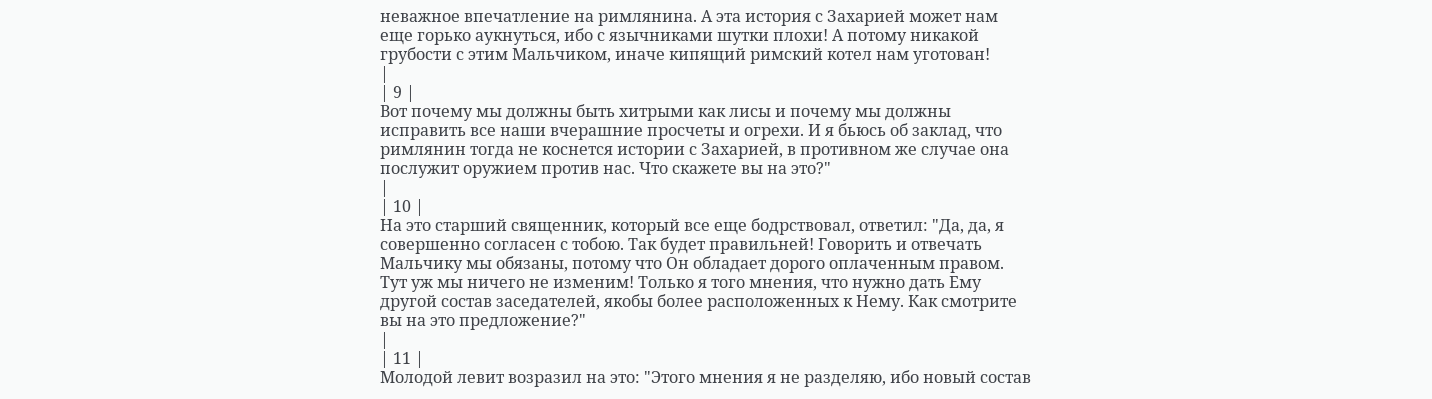неважное впечатление на римлянина. А эта история с Захарией может нам еще горько аукнуться, ибо с язычниками шутки плохи! А потому никакой грубости с этим Мальчиком, иначе кипящий римский котел нам уготован!
|
| 9 |
Вот почему мы должны быть хитрыми как лисы и почему мы должны исправить все наши вчерашние просчеты и огрехи. И я бьюсь об заклад, что римлянин тогда не коснется истории с Захарией, в противном же случае она послужит оружием против нас. Что скажете вы на это?"
|
| 10 |
На это старший священник, который все еще бодрствовал, ответил: "Да, да, я совершенно согласен с тобою. Так будет правильней! Говорить и отвечать Мальчику мы обязаны, потому что Он обладает дорого оплаченным правом. Тут уж мы ничего не изменим! Только я того мнения, что нужно дать Ему другой состав заседателей, якобы более расположенных к Нему. Как смотрите вы на это предложение?"
|
| 11 |
Молодой левит возразил на это: "Этого мнения я не разделяю, ибо новый состав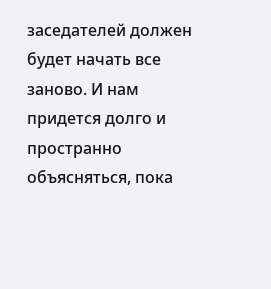заседателей должен будет начать все заново. И нам придется долго и пространно объясняться, пока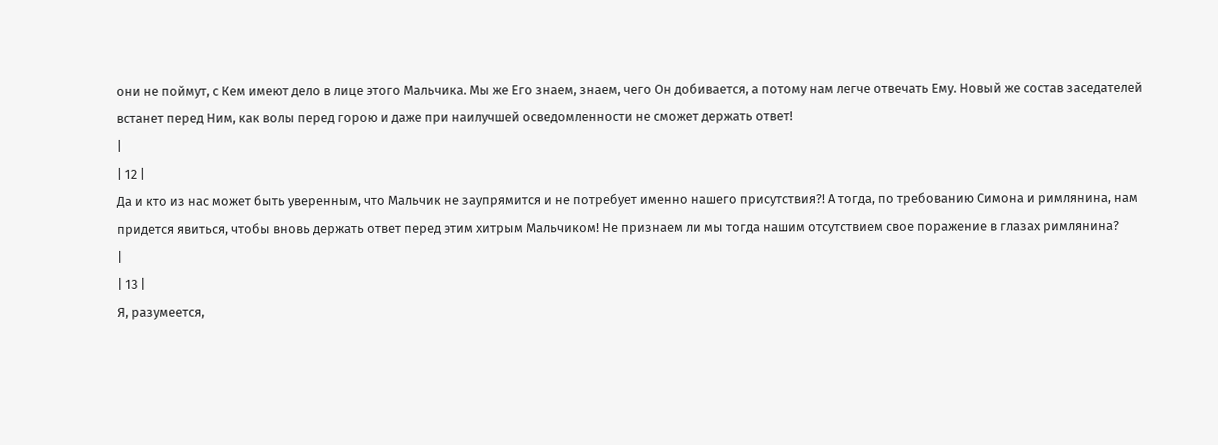они не поймут, с Кем имеют дело в лице этого Мальчика. Мы же Его знаем, знаем, чего Он добивается, а потому нам легче отвечать Ему. Новый же состав заседателей встанет перед Ним, как волы перед горою и даже при наилучшей осведомленности не сможет держать ответ!
|
| 12 |
Да и кто из нас может быть уверенным, что Мальчик не заупрямится и не потребует именно нашего присутствия?! А тогда, по требованию Симона и римлянина, нам придется явиться, чтобы вновь держать ответ перед этим хитрым Мальчиком! Не признаем ли мы тогда нашим отсутствием свое поражение в глазах римлянина?
|
| 13 |
Я, разумеется,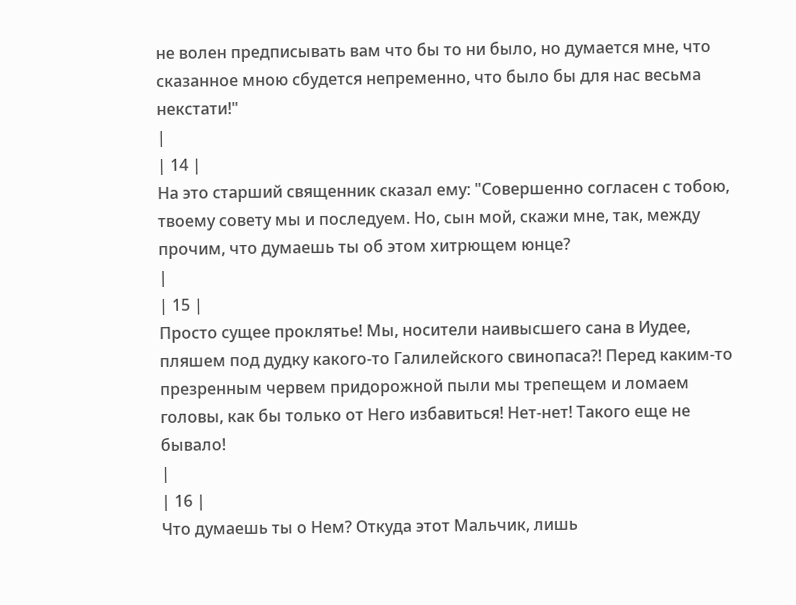не волен предписывать вам что бы то ни было, но думается мне, что сказанное мною сбудется непременно, что было бы для нас весьма некстати!"
|
| 14 |
На это старший священник сказал ему: "Совершенно согласен с тобою, твоему совету мы и последуем. Но, сын мой, скажи мне, так, между прочим, что думаешь ты об этом хитрющем юнце?
|
| 15 |
Просто сущее проклятье! Мы, носители наивысшего сана в Иудее, пляшем под дудку какого-то Галилейского свинопаса?! Перед каким-то презренным червем придорожной пыли мы трепещем и ломаем головы, как бы только от Него избавиться! Нет-нет! Такого еще не бывало!
|
| 16 |
Что думаешь ты о Нем? Откуда этот Мальчик, лишь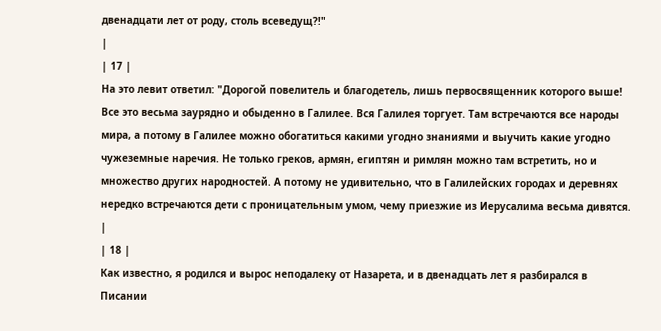двенадцати лет от роду, столь всеведущ?!"
|
| 17 |
На это левит ответил: "Дорогой повелитель и благодетель, лишь первосвященник которого выше! Все это весьма заурядно и обыденно в Галилее. Вся Галилея торгует. Там встречаются все народы мира, а потому в Галилее можно обогатиться какими угодно знаниями и выучить какие угодно чужеземные наречия. Не только греков, армян, египтян и римлян можно там встретить, но и множество других народностей. А потому не удивительно, что в Галилейских городах и деревнях нередко встречаются дети с проницательным умом, чему приезжие из Иерусалима весьма дивятся.
|
| 18 |
Как известно, я родился и вырос неподалеку от Назарета, и в двенадцать лет я разбирался в Писании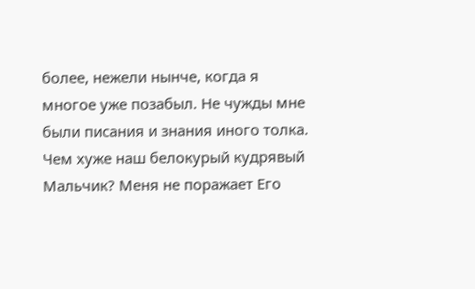более, нежели нынче, когда я многое уже позабыл. Не чужды мне были писания и знания иного толка. Чем хуже наш белокурый кудрявый Мальчик? Меня не поражает Его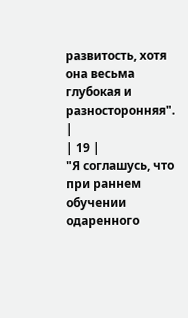развитость, хотя она весьма глубокая и разносторонняя".
|
| 19 |
"Я соглашусь, что при раннем обучении одаренного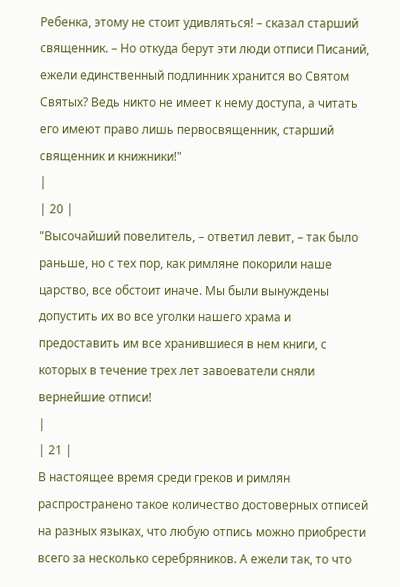Ребенка, этому не стоит удивляться! – сказал старший священник. – Но откуда берут эти люди отписи Писаний, ежели единственный подлинник хранится во Святом Святых? Ведь никто не имеет к нему доступа, а читать его имеют право лишь первосвященник, старший священник и книжники!"
|
| 20 |
"Высочайший повелитель, – ответил левит, – так было раньше, но с тех пор, как римляне покорили наше царство, все обстоит иначе. Мы были вынуждены допустить их во все уголки нашего храма и предоставить им все хранившиеся в нем книги, с которых в течение трех лет завоеватели сняли вернейшие отписи!
|
| 21 |
В настоящее время среди греков и римлян распространено такое количество достоверных отписей на разных языках, что любую отпись можно приобрести всего за несколько серебряников. А ежели так, то что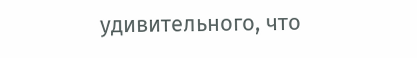удивительного, что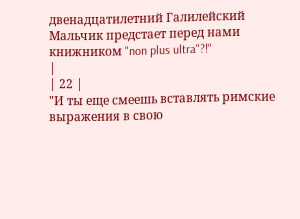двенадцатилетний Галилейский Мальчик предстает перед нами книжником "non plus ultra"?!"
|
| 22 |
"И ты еще смеешь вставлять римские выражения в свою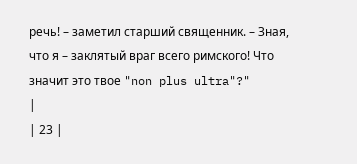речь! – заметил старший священник. – Зная, что я – заклятый враг всего римского! Что значит это твое "non plus ultra"?"
|
| 23 |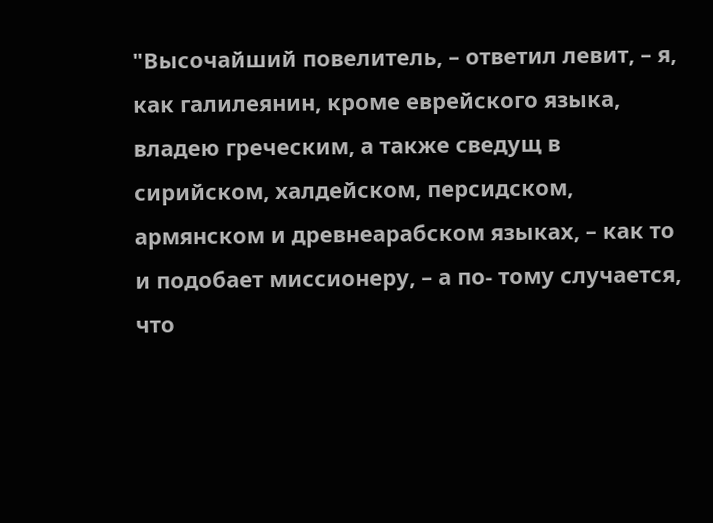"Высочайший повелитель, – ответил левит, – я, как галилеянин, кроме еврейского языка, владею греческим, а также сведущ в сирийском, халдейском, персидском, армянском и древнеарабском языках, – как то и подобает миссионеру, – а по- тому случается, что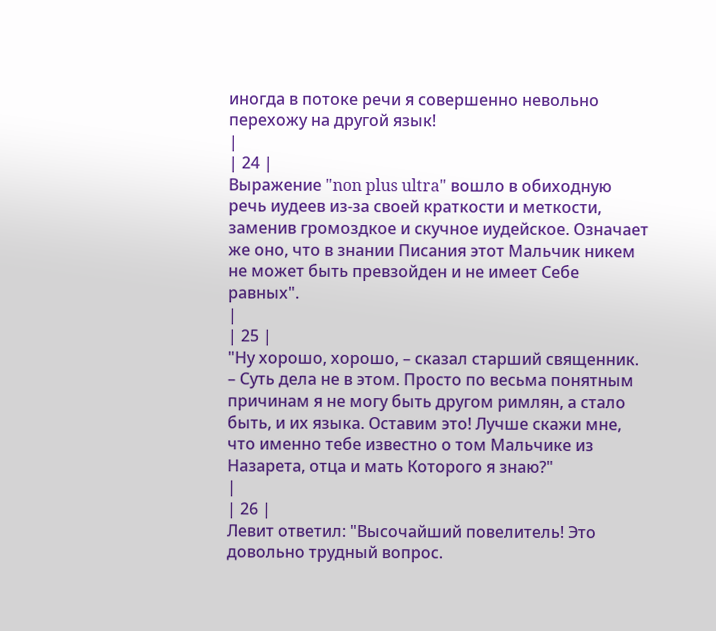иногда в потоке речи я совершенно невольно перехожу на другой язык!
|
| 24 |
Выражение "non plus ultra" вошло в обиходную речь иудеев из-за своей краткости и меткости, заменив громоздкое и скучное иудейское. Означает же оно, что в знании Писания этот Мальчик никем не может быть превзойден и не имеет Себе равных".
|
| 25 |
"Ну хорошо, хорошо, – сказал старший священник. – Суть дела не в этом. Просто по весьма понятным причинам я не могу быть другом римлян, а стало быть, и их языка. Оставим это! Лучше скажи мне, что именно тебе известно о том Мальчике из Назарета, отца и мать Которого я знаю?"
|
| 26 |
Левит ответил: "Высочайший повелитель! Это довольно трудный вопрос.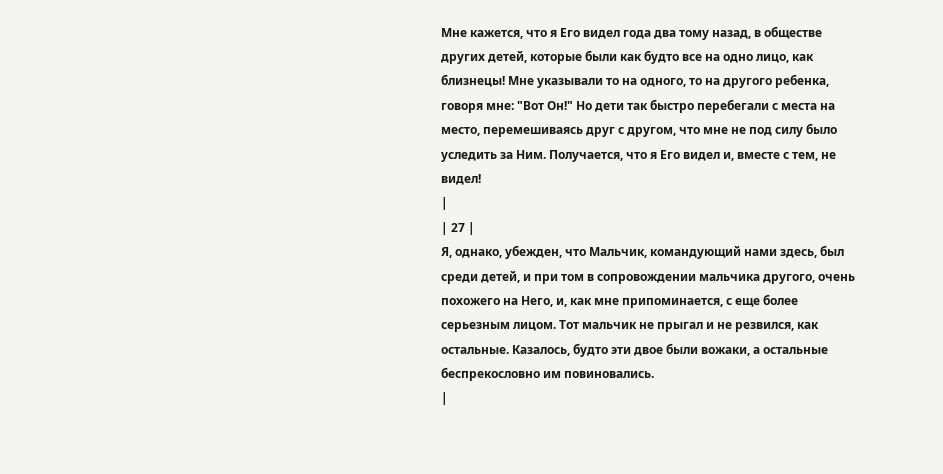Мне кажется, что я Его видел года два тому назад, в обществе других детей, которые были как будто все на одно лицо, как близнецы! Мне указывали то на одного, то на другого ребенка, говоря мне: "Вот Он!" Но дети так быстро перебегали с места на место, перемешиваясь друг с другом, что мне не под силу было уследить за Ним. Получается, что я Его видел и, вместе с тем, не видел!
|
| 27 |
Я, однако, убежден, что Мальчик, командующий нами здесь, был среди детей, и при том в сопровождении мальчика другого, очень похожего на Него, и, как мне припоминается, с еще более серьезным лицом. Тот мальчик не прыгал и не резвился, как остальные. Казалось, будто эти двое были вожаки, а остальные беспрекословно им повиновались.
|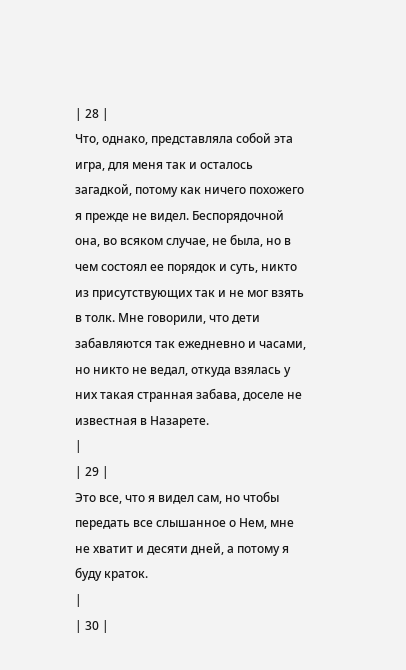| 28 |
Что, однако, представляла собой эта игра, для меня так и осталось загадкой, потому как ничего похожего я прежде не видел. Беспорядочной она, во всяком случае, не была, но в чем состоял ее порядок и суть, никто из присутствующих так и не мог взять в толк. Мне говорили, что дети забавляются так ежедневно и часами, но никто не ведал, откуда взялась у них такая странная забава, доселе не известная в Назарете.
|
| 29 |
Это все, что я видел сам, но чтобы передать все слышанное о Нем, мне не хватит и десяти дней, а потому я буду краток.
|
| 30 |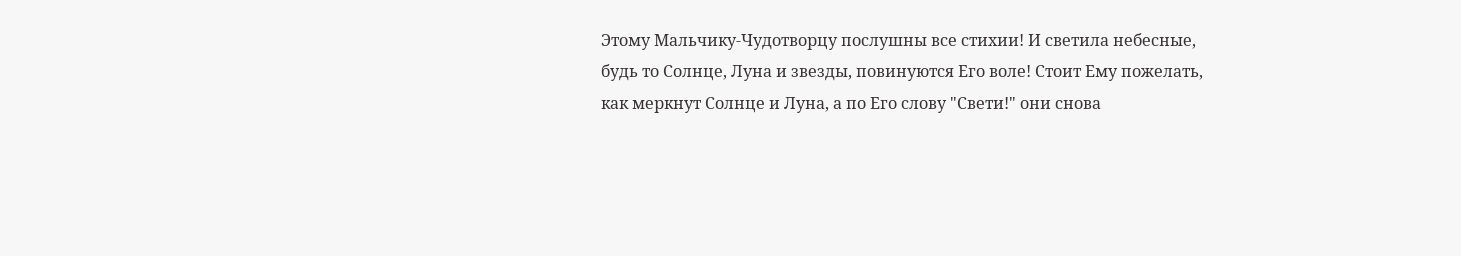Этому Мальчику-Чудотворцу послушны все стихии! И светила небесные, будь то Солнце, Луна и звезды, повинуются Его воле! Стоит Ему пожелать, как меркнут Солнце и Луна, а по Его слову "Свети!" они снова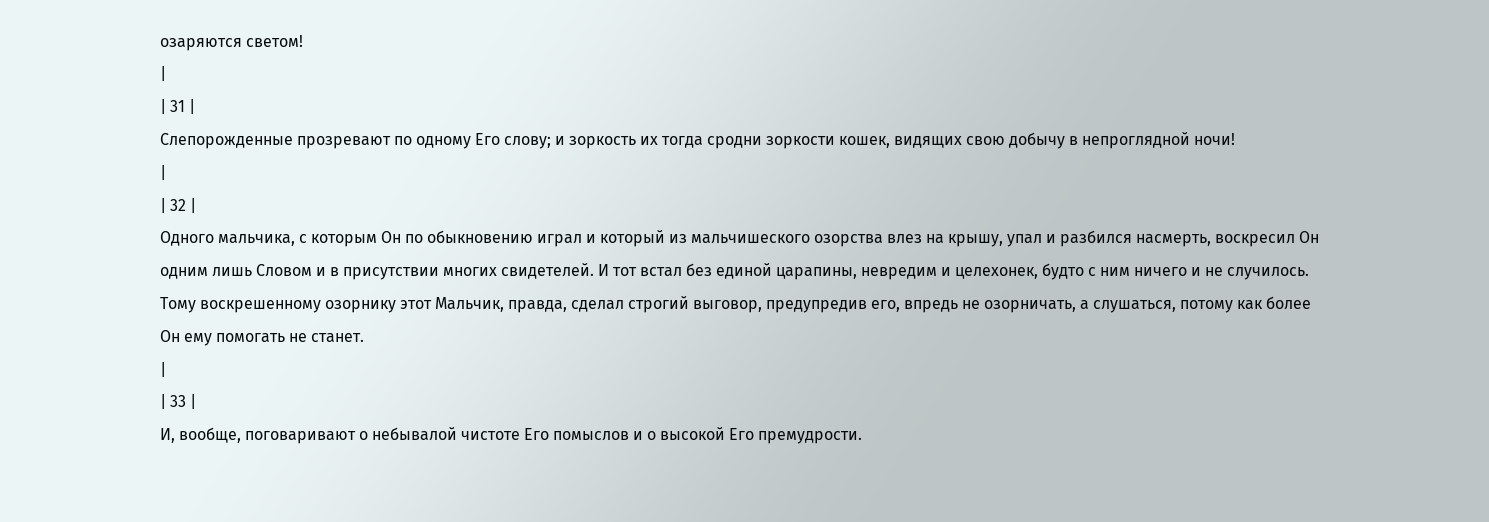озаряются светом!
|
| 31 |
Слепорожденные прозревают по одному Его слову; и зоркость их тогда сродни зоркости кошек, видящих свою добычу в непроглядной ночи!
|
| 32 |
Одного мальчика, с которым Он по обыкновению играл и который из мальчишеского озорства влез на крышу, упал и разбился насмерть, воскресил Он одним лишь Словом и в присутствии многих свидетелей. И тот встал без единой царапины, невредим и целехонек, будто с ним ничего и не случилось. Тому воскрешенному озорнику этот Мальчик, правда, сделал строгий выговор, предупредив его, впредь не озорничать, а слушаться, потому как более Он ему помогать не станет.
|
| 33 |
И, вообще, поговаривают о небывалой чистоте Его помыслов и о высокой Его премудрости.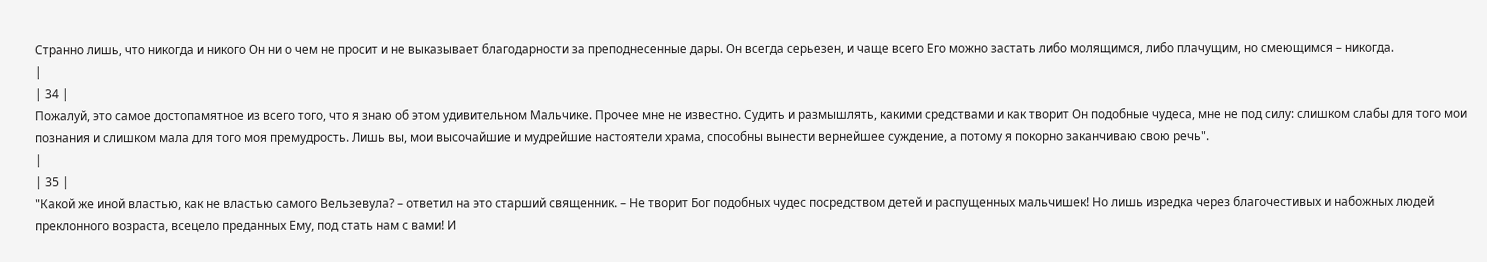Странно лишь, что никогда и никого Он ни о чем не просит и не выказывает благодарности за преподнесенные дары. Он всегда серьезен, и чаще всего Его можно застать либо молящимся, либо плачущим, но смеющимся – никогда.
|
| 34 |
Пожалуй, это самое достопамятное из всего того, что я знаю об этом удивительном Мальчике. Прочее мне не известно. Судить и размышлять, какими средствами и как творит Он подобные чудеса, мне не под силу: слишком слабы для того мои познания и слишком мала для того моя премудрость. Лишь вы, мои высочайшие и мудрейшие настоятели храма, способны вынести вернейшее суждение, а потому я покорно заканчиваю свою речь".
|
| 35 |
"Какой же иной властью, как не властью самого Вельзевула? – ответил на это старший священник. – Не творит Бог подобных чудес посредством детей и распущенных мальчишек! Но лишь изредка через благочестивых и набожных людей преклонного возраста, всецело преданных Ему, под стать нам с вами! И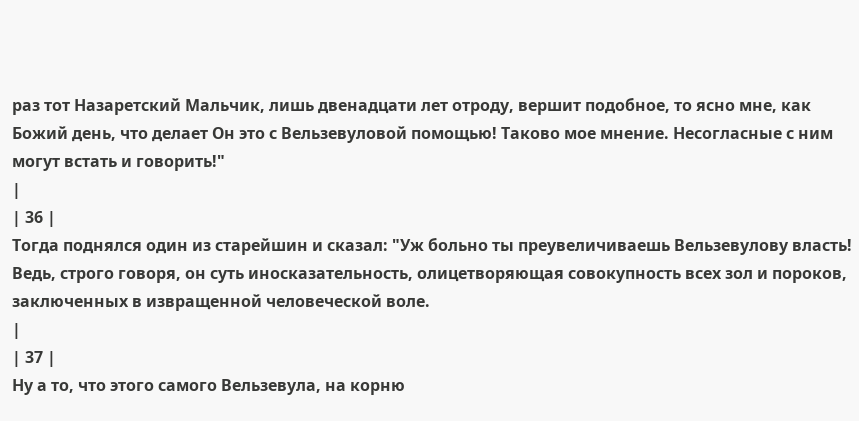раз тот Назаретский Мальчик, лишь двенадцати лет отроду, вершит подобное, то ясно мне, как Божий день, что делает Он это с Вельзевуловой помощью! Таково мое мнение. Несогласные с ним могут встать и говорить!"
|
| 36 |
Тогда поднялся один из старейшин и сказал: "Уж больно ты преувеличиваешь Вельзевулову власть! Ведь, строго говоря, он суть иносказательность, олицетворяющая совокупность всех зол и пороков, заключенных в извращенной человеческой воле.
|
| 37 |
Ну а то, что этого самого Вельзевула, на корню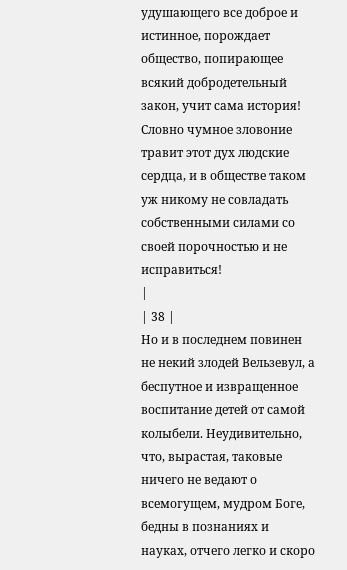удушающего все доброе и истинное, порождает общество, попирающее всякий добродетельный закон, учит сама история! Словно чумное зловоние травит этот дух людские сердца, и в обществе таком уж никому не совладать собственными силами со своей порочностью и не исправиться!
|
| 38 |
Но и в последнем повинен не некий злодей Вельзевул, а беспутное и извращенное воспитание детей от самой колыбели. Неудивительно, что, вырастая, таковые ничего не ведают о всемогущем, мудром Боге, бедны в познаниях и науках, отчего легко и скоро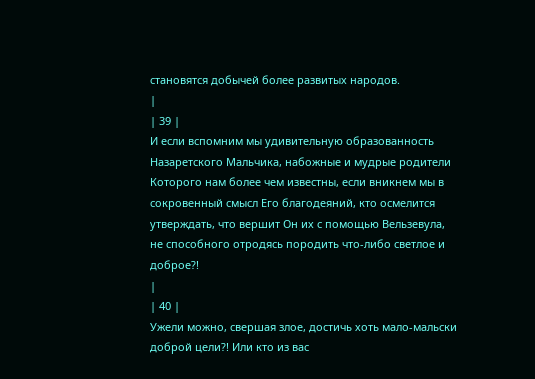становятся добычей более развитых народов.
|
| 39 |
И если вспомним мы удивительную образованность Назаретского Мальчика, набожные и мудрые родители Которого нам более чем известны, если вникнем мы в сокровенный смысл Его благодеяний, кто осмелится утверждать, что вершит Он их с помощью Вельзевула, не способного отродясь породить что-либо светлое и доброе?!
|
| 40 |
Ужели можно, свершая злое, достичь хоть мало-мальски доброй цели?! Или кто из вас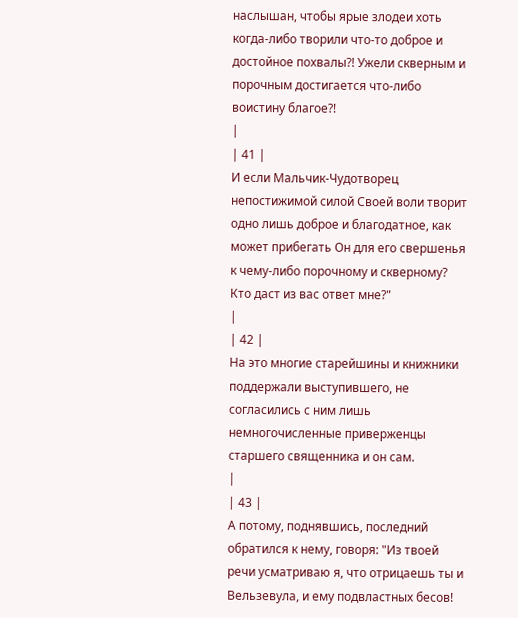наслышан, чтобы ярые злодеи хоть когда-либо творили что-то доброе и достойное похвалы?! Ужели скверным и порочным достигается что-либо воистину благое?!
|
| 41 |
И если Мальчик-Чудотворец непостижимой силой Своей воли творит одно лишь доброе и благодатное, как может прибегать Он для его свершенья к чему-либо порочному и скверному? Кто даст из вас ответ мне?"
|
| 42 |
На это многие старейшины и книжники поддержали выступившего, не согласились с ним лишь немногочисленные приверженцы старшего священника и он сам.
|
| 43 |
А потому, поднявшись, последний обратился к нему, говоря: "Из твоей речи усматриваю я, что отрицаешь ты и Вельзевула, и ему подвластных бесов!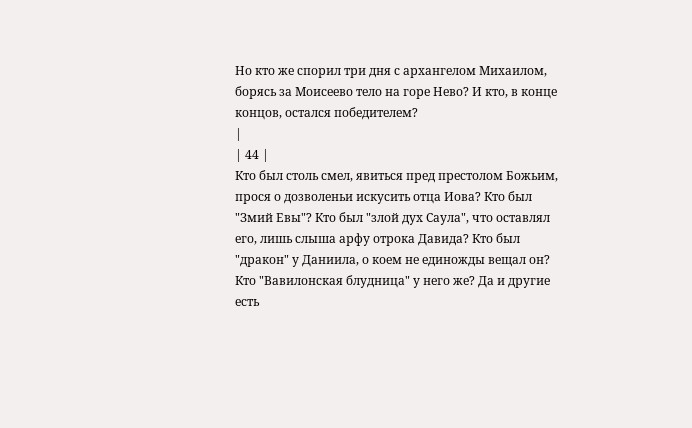Но кто же спорил три дня с архангелом Михаилом, борясь за Моисеево тело на горе Нево? И кто, в конце концов, остался победителем?
|
| 44 |
Кто был столь смел, явиться пред престолом Божьим, прося о дозволеньи искусить отца Иова? Кто был "Змий Евы"? Кто был "злой дух Саула", что оставлял его, лишь слыша арфу отрока Давида? Кто был "дракон" у Даниила, о коем не единожды вещал он? Кто "Вавилонская блудница" у него же? Да и другие есть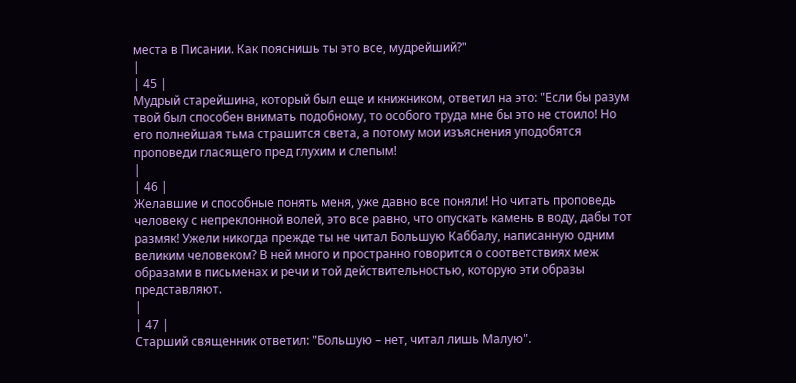места в Писании. Как пояснишь ты это все, мудрейший?"
|
| 45 |
Мудрый старейшина, который был еще и книжником, ответил на это: "Если бы разум твой был способен внимать подобному, то особого труда мне бы это не стоило! Но его полнейшая тьма страшится света, а потому мои изъяснения уподобятся проповеди гласящего пред глухим и слепым!
|
| 46 |
Желавшие и способные понять меня, уже давно все поняли! Но читать проповедь человеку с непреклонной волей, это все равно, что опускать камень в воду, дабы тот размяк! Ужели никогда прежде ты не читал Большую Каббалу, написанную одним великим человеком? В ней много и пространно говорится о соответствиях меж образами в письменах и речи и той действительностью, которую эти образы представляют.
|
| 47 |
Старший священник ответил: "Большую – нет, читал лишь Малую".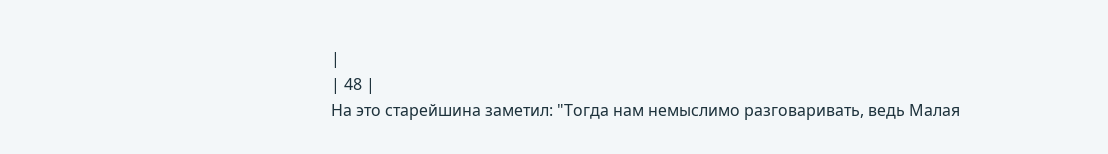|
| 48 |
На это старейшина заметил: "Тогда нам немыслимо разговаривать, ведь Малая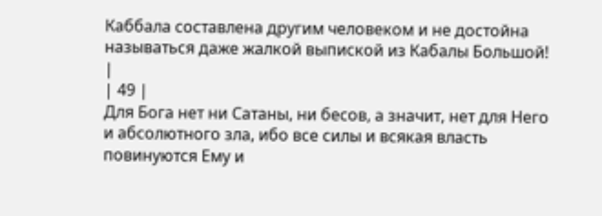Каббала составлена другим человеком и не достойна называться даже жалкой выпиской из Кабалы Большой!
|
| 49 |
Для Бога нет ни Сатаны, ни бесов, а значит, нет для Него и абсолютного зла, ибо все силы и всякая власть повинуются Ему и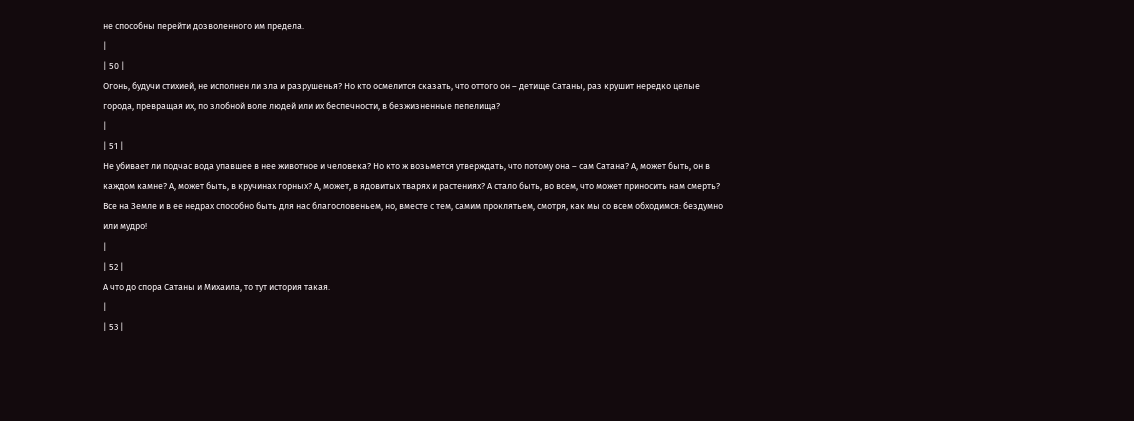не способны перейти дозволенного им предела.
|
| 50 |
Огонь, будучи стихией, не исполнен ли зла и разрушенья? Но кто осмелится сказать, что оттого он – детище Сатаны, раз крушит нередко целые города, превращая их, по злобной воле людей или их беспечности, в безжизненные пепелища?
|
| 51 |
Не убивает ли подчас вода упавшее в нее животное и человека? Но кто ж возьмется утверждать, что потому она – сам Сатана? А, может быть, он в каждом камне? А, может быть, в кручинах горных? А, может, в ядовитых тварях и растениях? А стало быть, во всем, что может приносить нам смерть? Все на Земле и в ее недрах способно быть для нас благословеньем, но, вместе с тем, самим проклятьем, смотря, как мы со всем обходимся: бездумно или мудро!
|
| 52 |
А что до спора Сатаны и Михаила, то тут история такая.
|
| 53 |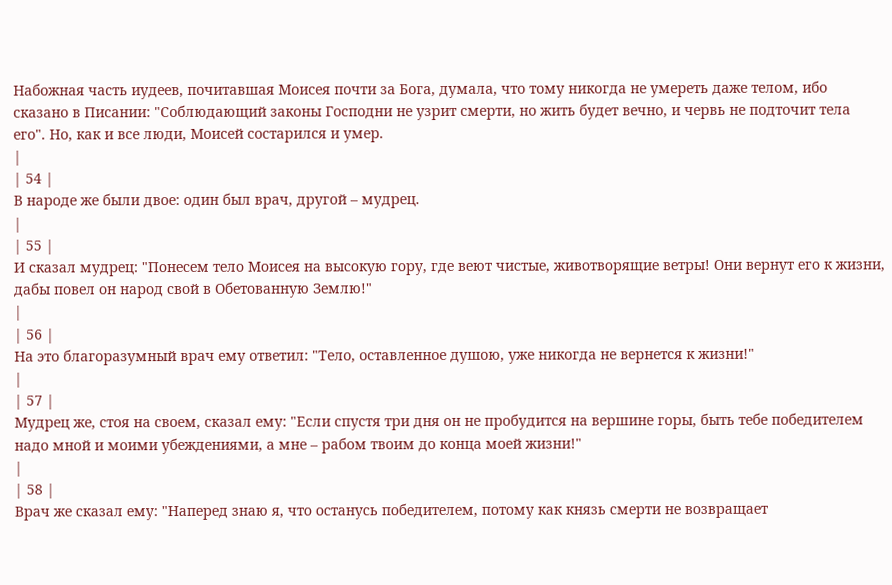Набожная часть иудеев, почитавшая Моисея почти за Бога, думала, что тому никогда не умереть даже телом, ибо сказано в Писании: "Соблюдающий законы Господни не узрит смерти, но жить будет вечно, и червь не подточит тела его". Но, как и все люди, Моисей состарился и умер.
|
| 54 |
В народе же были двое: один был врач, другой – мудрец.
|
| 55 |
И сказал мудрец: "Понесем тело Моисея на высокую гору, где веют чистые, животворящие ветры! Они вернут его к жизни, дабы повел он народ свой в Обетованную Землю!"
|
| 56 |
На это благоразумный врач ему ответил: "Тело, оставленное душою, уже никогда не вернется к жизни!"
|
| 57 |
Мудрец же, стоя на своем, сказал ему: "Если спустя три дня он не пробудится на вершине горы, быть тебе победителем надо мной и моими убеждениями, а мне – рабом твоим до конца моей жизни!"
|
| 58 |
Врач же сказал ему: "Наперед знаю я, что останусь победителем, потому как князь смерти не возвращает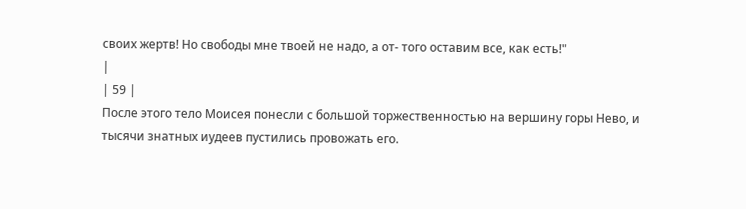своих жертв! Но свободы мне твоей не надо, а от- того оставим все, как есть!"
|
| 59 |
После этого тело Моисея понесли с большой торжественностью на вершину горы Нево, и тысячи знатных иудеев пустились провожать его.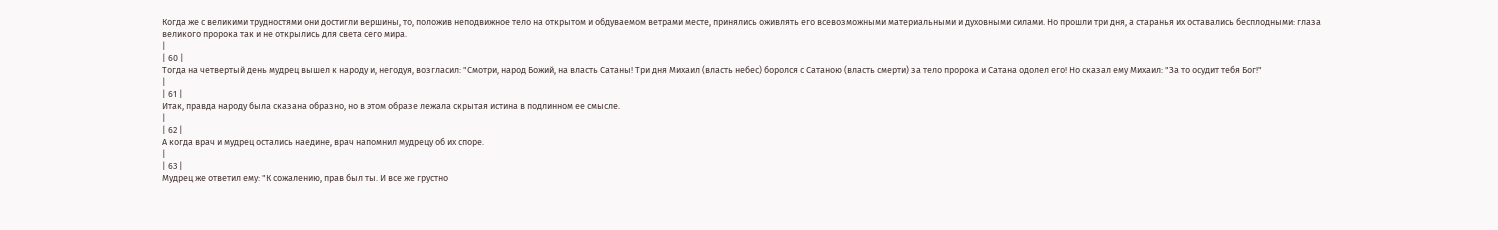Когда же с великими трудностями они достигли вершины, то, положив неподвижное тело на открытом и обдуваемом ветрами месте, принялись оживлять его всевозможными материальными и духовными силами. Но прошли три дня, а старанья их оставались бесплодными: глаза великого пророка так и не открылись для света сего мира.
|
| 60 |
Тогда на четвертый день мудрец вышел к народу и, негодуя, возгласил: "Смотри, народ Божий, на власть Сатаны! Три дня Михаил (власть небес) боролся с Сатаною (власть смерти) за тело пророка и Сатана одолел его! Но сказал ему Михаил: "За то осудит тебя Бог!"
|
| 61 |
Итак, правда народу была сказана образно, но в этом образе лежала скрытая истина в подлинном ее смысле.
|
| 62 |
А когда врач и мудрец остались наедине, врач напомнил мудрецу об их споре.
|
| 63 |
Мудрец же ответил ему: "К сожалению, прав был ты. И все же грустно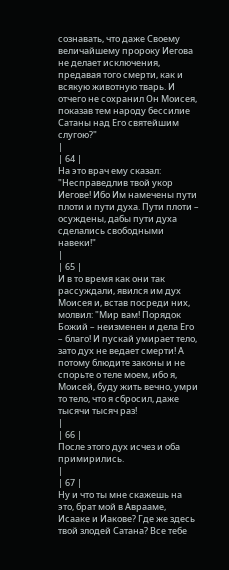сознавать, что даже Своему величайшему пророку Иегова не делает исключения, предавая того смерти, как и всякую животную тварь. И отчего не сохранил Он Моисея, показав тем народу бессилие Сатаны над Его святейшим слугою?"
|
| 64 |
На это врач ему сказал: "Несправедлив твой укор Иегове! Ибо Им намечены пути плоти и пути духа. Пути плоти – осуждены, дабы пути духа сделались свободными навеки!"
|
| 65 |
И в то время как они так рассуждали, явился им дух Моисея и, встав посреди них, молвил: "Мир вам! Порядок Божий – неизменен и дела Его – благо! И пускай умирает тело, зато дух не ведает смерти! А потому блюдите законы и не спорьте о теле моем, ибо я, Моисей, буду жить вечно, умри то тело, что я сбросил, даже тысячи тысяч раз!
|
| 66 |
После этого дух исчез и оба примирились.
|
| 67 |
Ну и что ты мне скажешь на это, брат мой в Аврааме, Исааке и Иакове? Где же здесь твой злодей Сатана? Все тебе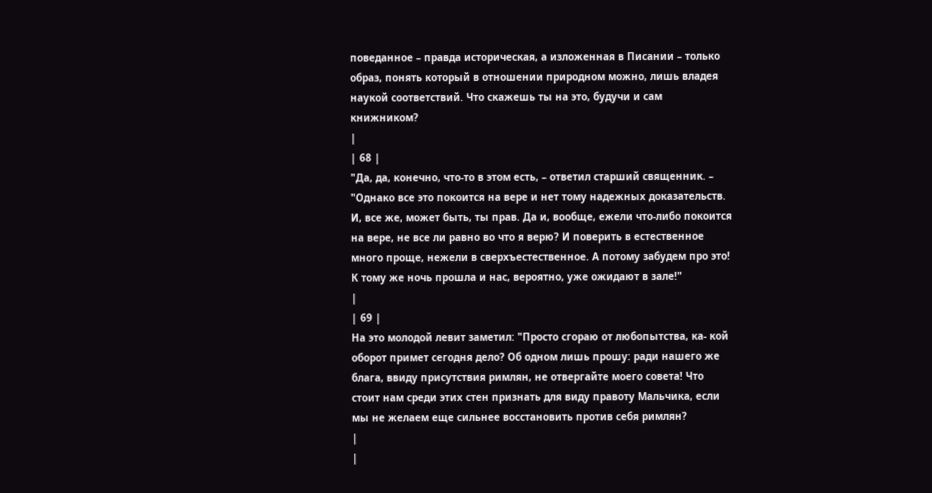поведанное – правда историческая, а изложенная в Писании – только образ, понять который в отношении природном можно, лишь владея наукой соответствий. Что скажешь ты на это, будучи и сам книжником?
|
| 68 |
"Да, да, конечно, что-то в этом есть, – ответил старший священник. – "Однако все это покоится на вере и нет тому надежных доказательств. И, все же, может быть, ты прав. Да и, вообще, ежели что-либо покоится на вере, не все ли равно во что я верю? И поверить в естественное много проще, нежели в сверхъестественное. А потому забудем про это! К тому же ночь прошла и нас, вероятно, уже ожидают в зале!"
|
| 69 |
На это молодой левит заметил: "Просто сгораю от любопытства, ка- кой оборот примет сегодня дело? Об одном лишь прошу: ради нашего же блага, ввиду присутствия римлян, не отвергайте моего совета! Что стоит нам среди этих стен признать для виду правоту Мальчика, если мы не желаем еще сильнее восстановить против себя римлян?
|
|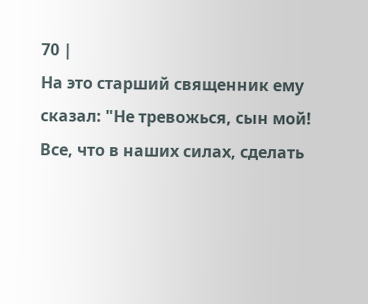70 |
На это старший священник ему сказал: "Не тревожься, сын мой! Все, что в наших силах, сделать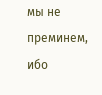мы не преминем, ибо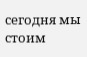сегодня мы стоим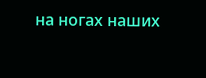на ногах наших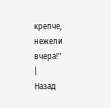крепче, нежели вчера!"
|
Назад